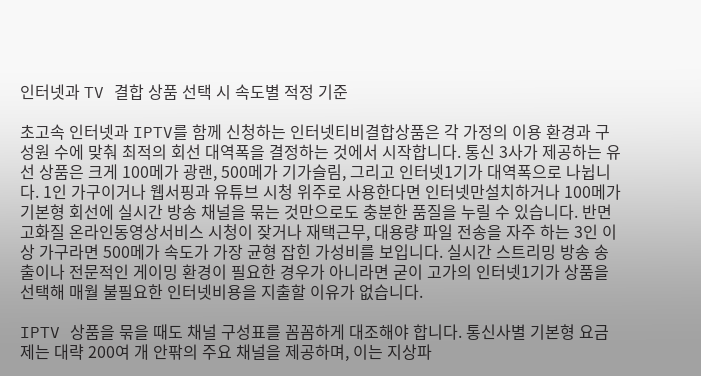인터넷과 TV 결합 상품 선택 시 속도별 적정 기준

초고속 인터넷과 IPTV를 함께 신청하는 인터넷티비결합상품은 각 가정의 이용 환경과 구성원 수에 맞춰 최적의 회선 대역폭을 결정하는 것에서 시작합니다. 통신 3사가 제공하는 유선 상품은 크게 100메가 광랜, 500메가 기가슬림, 그리고 인터넷1기가 대역폭으로 나뉩니다. 1인 가구이거나 웹서핑과 유튜브 시청 위주로 사용한다면 인터넷만설치하거나 100메가 기본형 회선에 실시간 방송 채널을 묶는 것만으로도 충분한 품질을 누릴 수 있습니다. 반면 고화질 온라인동영상서비스 시청이 잦거나 재택근무, 대용량 파일 전송을 자주 하는 3인 이상 가구라면 500메가 속도가 가장 균형 잡힌 가성비를 보입니다. 실시간 스트리밍 방송 송출이나 전문적인 게이밍 환경이 필요한 경우가 아니라면 굳이 고가의 인터넷1기가 상품을 선택해 매월 불필요한 인터넷비용을 지출할 이유가 없습니다.

IPTV 상품을 묶을 때도 채널 구성표를 꼼꼼하게 대조해야 합니다. 통신사별 기본형 요금제는 대략 200여 개 안팎의 주요 채널을 제공하며, 이는 지상파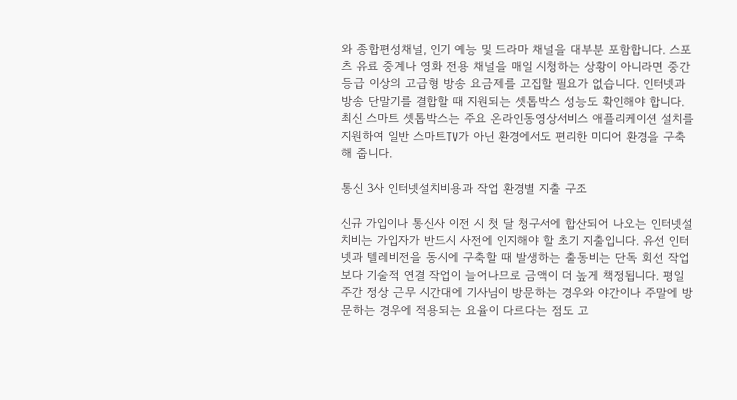와 종합편성채널, 인기 예능 및 드라마 채널을 대부분 포함합니다. 스포츠 유료 중계나 영화 전용 채널을 매일 시청하는 상황이 아니라면 중간 등급 이상의 고급형 방송 요금제를 고집할 필요가 없습니다. 인터넷과 방송 단말기를 결합할 때 지원되는 셋톱박스 성능도 확인해야 합니다. 최신 스마트 셋톱박스는 주요 온라인동영상서비스 애플리케이션 설치를 지원하여 일반 스마트TV가 아닌 환경에서도 편리한 미디어 환경을 구축해 줍니다.

통신 3사 인터넷설치비용과 작업 환경별 지출 구조

신규 가입이나 통신사 이전 시 첫 달 청구서에 합산되어 나오는 인터넷설치비는 가입자가 반드시 사전에 인지해야 할 초기 지출입니다. 유선 인터넷과 텔레비전을 동시에 구축할 때 발생하는 출동비는 단독 회선 작업보다 기술적 연결 작업이 늘어나므로 금액이 더 높게 책정됩니다. 평일 주간 정상 근무 시간대에 기사님이 방문하는 경우와 야간이나 주말에 방문하는 경우에 적용되는 요율이 다르다는 점도 고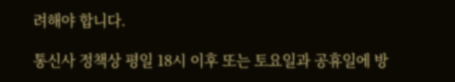려해야 합니다.

통신사 정책상 평일 18시 이후 또는 토요일과 공휴일에 방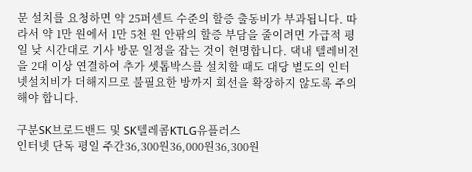문 설치를 요청하면 약 25퍼센트 수준의 할증 출동비가 부과됩니다. 따라서 약 1만 원에서 1만 5천 원 안팎의 할증 부담을 줄이려면 가급적 평일 낮 시간대로 기사 방문 일정을 잡는 것이 현명합니다. 댁내 텔레비전을 2대 이상 연결하여 추가 셋톱박스를 설치할 때도 대당 별도의 인터넷설치비가 더해지므로 불필요한 방까지 회선을 확장하지 않도록 주의해야 합니다.

구분SK브로드밴드 및 SK텔레콤KTLG유플러스
인터넷 단독 평일 주간36,300원36,000원36,300원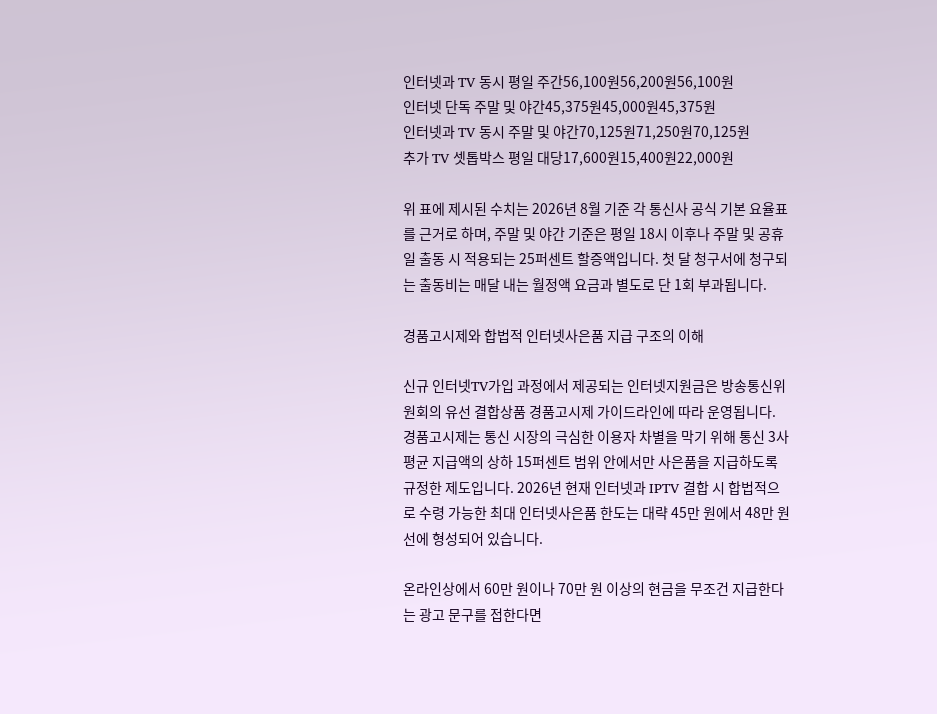인터넷과 TV 동시 평일 주간56,100원56,200원56,100원
인터넷 단독 주말 및 야간45,375원45,000원45,375원
인터넷과 TV 동시 주말 및 야간70,125원71,250원70,125원
추가 TV 셋톱박스 평일 대당17,600원15,400원22,000원

위 표에 제시된 수치는 2026년 8월 기준 각 통신사 공식 기본 요율표를 근거로 하며, 주말 및 야간 기준은 평일 18시 이후나 주말 및 공휴일 출동 시 적용되는 25퍼센트 할증액입니다. 첫 달 청구서에 청구되는 출동비는 매달 내는 월정액 요금과 별도로 단 1회 부과됩니다.

경품고시제와 합법적 인터넷사은품 지급 구조의 이해

신규 인터넷TV가입 과정에서 제공되는 인터넷지원금은 방송통신위원회의 유선 결합상품 경품고시제 가이드라인에 따라 운영됩니다. 경품고시제는 통신 시장의 극심한 이용자 차별을 막기 위해 통신 3사 평균 지급액의 상하 15퍼센트 범위 안에서만 사은품을 지급하도록 규정한 제도입니다. 2026년 현재 인터넷과 IPTV 결합 시 합법적으로 수령 가능한 최대 인터넷사은품 한도는 대략 45만 원에서 48만 원 선에 형성되어 있습니다.

온라인상에서 60만 원이나 70만 원 이상의 현금을 무조건 지급한다는 광고 문구를 접한다면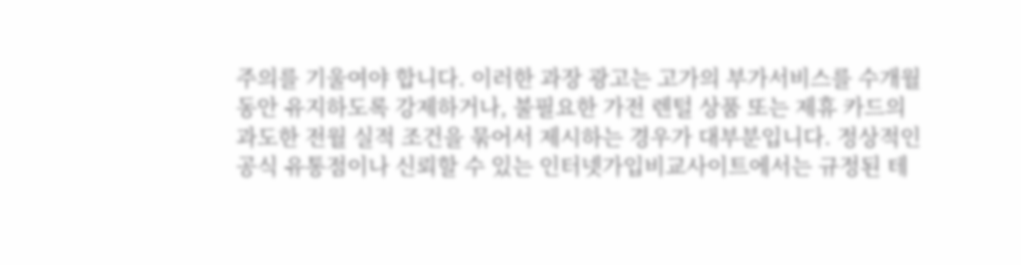주의를 기울여야 합니다. 이러한 과장 광고는 고가의 부가서비스를 수개월 동안 유지하도록 강제하거나, 불필요한 가전 렌털 상품 또는 제휴 카드의 과도한 전월 실적 조건을 묶어서 제시하는 경우가 대부분입니다. 정상적인 공식 유통점이나 신뢰할 수 있는 인터넷가입비교사이트에서는 규정된 테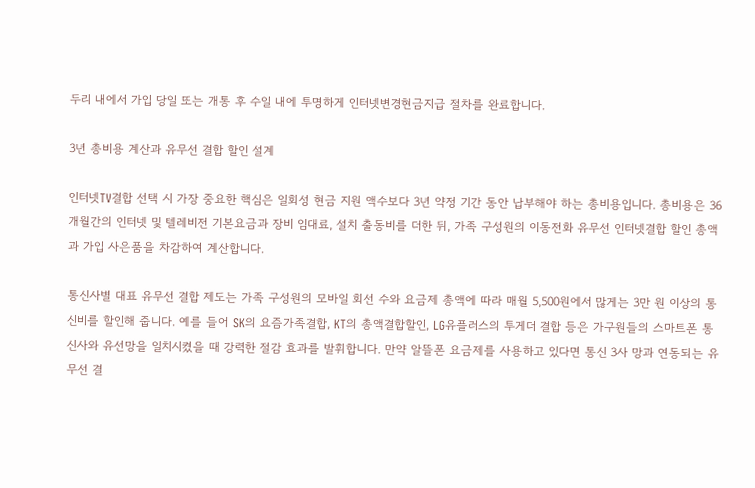두리 내에서 가입 당일 또는 개통 후 수일 내에 투명하게 인터넷변경현금지급 절차를 완료합니다.

3년 총비용 계산과 유무선 결합 할인 설계

인터넷TV결합 선택 시 가장 중요한 핵심은 일회성 현금 지원 액수보다 3년 약정 기간 동안 납부해야 하는 총비용입니다. 총비용은 36개월간의 인터넷 및 텔레비전 기본요금과 장비 임대료, 설치 출동비를 더한 뒤, 가족 구성원의 이동전화 유무선 인터넷결합 할인 총액과 가입 사은품을 차감하여 계산합니다.

통신사별 대표 유무선 결합 제도는 가족 구성원의 모바일 회선 수와 요금제 총액에 따라 매월 5,500원에서 많게는 3만 원 이상의 통신비를 할인해 줍니다. 예를 들어 SK의 요즘가족결합, KT의 총액결합할인, LG유플러스의 투게더 결합 등은 가구원들의 스마트폰 통신사와 유선망을 일치시켰을 때 강력한 절감 효과를 발휘합니다. 만약 알뜰폰 요금제를 사용하고 있다면 통신 3사 망과 연동되는 유무선 결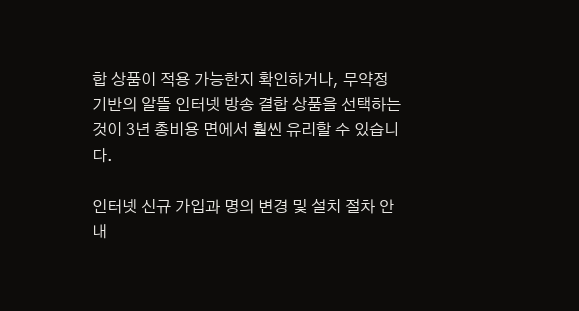합 상품이 적용 가능한지 확인하거나, 무약정 기반의 알뜰 인터넷 방송 결합 상품을 선택하는 것이 3년 총비용 면에서 훨씬 유리할 수 있습니다.

인터넷 신규 가입과 명의 변경 및 설치 절차 안내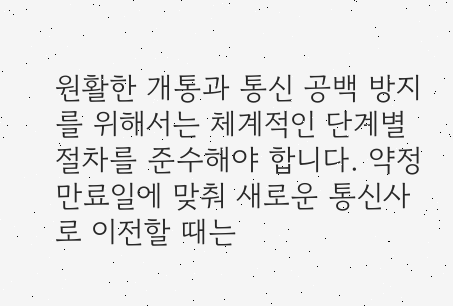원활한 개통과 통신 공백 방지를 위해서는 체계적인 단계별 절차를 준수해야 합니다. 약정 만료일에 맞춰 새로운 통신사로 이전할 때는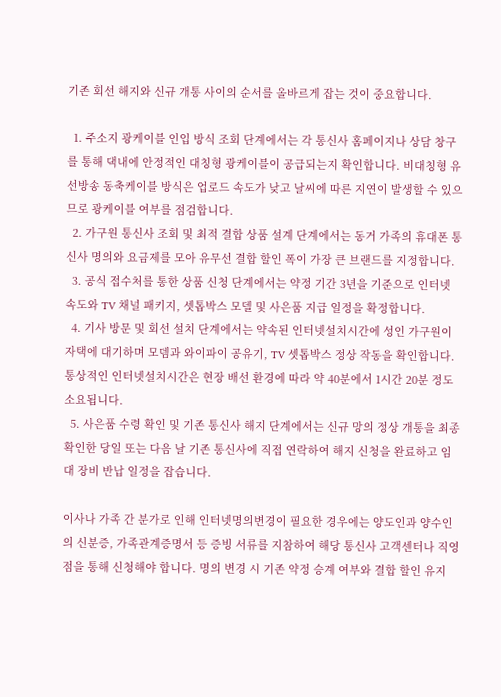기존 회선 해지와 신규 개통 사이의 순서를 올바르게 잡는 것이 중요합니다.

  1. 주소지 광케이블 인입 방식 조회 단계에서는 각 통신사 홈페이지나 상담 창구를 통해 댁내에 안정적인 대칭형 광케이블이 공급되는지 확인합니다. 비대칭형 유선방송 동축케이블 방식은 업로드 속도가 낮고 날씨에 따른 지연이 발생할 수 있으므로 광케이블 여부를 점검합니다.
  2. 가구원 통신사 조회 및 최적 결합 상품 설계 단계에서는 동거 가족의 휴대폰 통신사 명의와 요금제를 모아 유무선 결합 할인 폭이 가장 큰 브랜드를 지정합니다.
  3. 공식 접수처를 통한 상품 신청 단계에서는 약정 기간 3년을 기준으로 인터넷 속도와 TV 채널 패키지, 셋톱박스 모델 및 사은품 지급 일정을 확정합니다.
  4. 기사 방문 및 회선 설치 단계에서는 약속된 인터넷설치시간에 성인 가구원이 자택에 대기하며 모뎀과 와이파이 공유기, TV 셋톱박스 정상 작동을 확인합니다. 통상적인 인터넷설치시간은 현장 배선 환경에 따라 약 40분에서 1시간 20분 정도 소요됩니다.
  5. 사은품 수령 확인 및 기존 통신사 해지 단계에서는 신규 망의 정상 개통을 최종 확인한 당일 또는 다음 날 기존 통신사에 직접 연락하여 해지 신청을 완료하고 임대 장비 반납 일정을 잡습니다.

이사나 가족 간 분가로 인해 인터넷명의변경이 필요한 경우에는 양도인과 양수인의 신분증, 가족관계증명서 등 증빙 서류를 지참하여 해당 통신사 고객센터나 직영점을 통해 신청해야 합니다. 명의 변경 시 기존 약정 승계 여부와 결합 할인 유지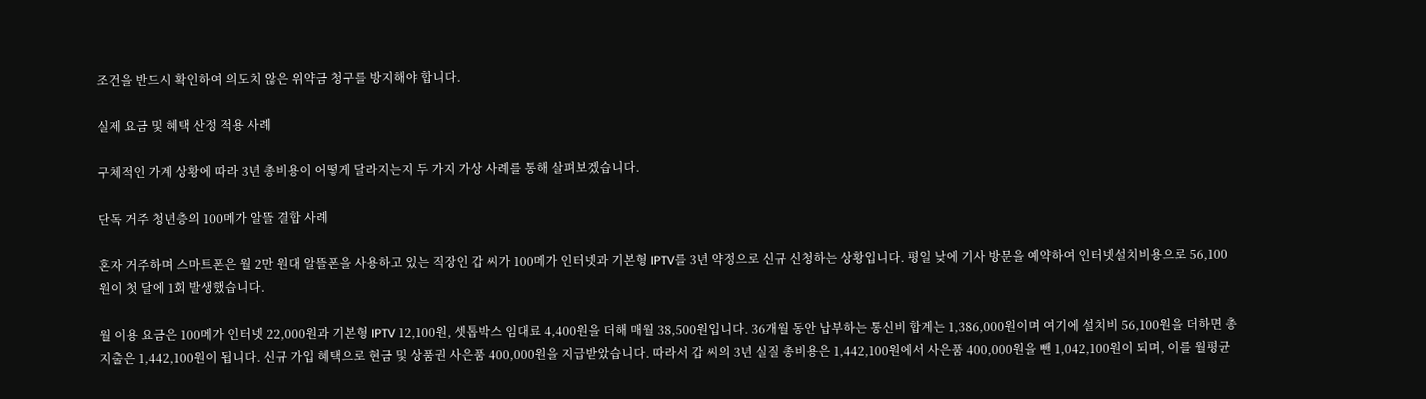조건을 반드시 확인하여 의도치 않은 위약금 청구를 방지해야 합니다.

실제 요금 및 혜택 산정 적용 사례

구체적인 가계 상황에 따라 3년 총비용이 어떻게 달라지는지 두 가지 가상 사례를 통해 살펴보겠습니다.

단독 거주 청년층의 100메가 알뜰 결합 사례

혼자 거주하며 스마트폰은 월 2만 원대 알뜰폰을 사용하고 있는 직장인 갑 씨가 100메가 인터넷과 기본형 IPTV를 3년 약정으로 신규 신청하는 상황입니다. 평일 낮에 기사 방문을 예약하여 인터넷설치비용으로 56,100원이 첫 달에 1회 발생했습니다.

월 이용 요금은 100메가 인터넷 22,000원과 기본형 IPTV 12,100원, 셋톱박스 임대료 4,400원을 더해 매월 38,500원입니다. 36개월 동안 납부하는 통신비 합계는 1,386,000원이며 여기에 설치비 56,100원을 더하면 총 지출은 1,442,100원이 됩니다. 신규 가입 혜택으로 현금 및 상품권 사은품 400,000원을 지급받았습니다. 따라서 갑 씨의 3년 실질 총비용은 1,442,100원에서 사은품 400,000원을 뺀 1,042,100원이 되며, 이를 월평균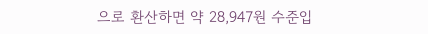으로 환산하면 약 28,947원 수준입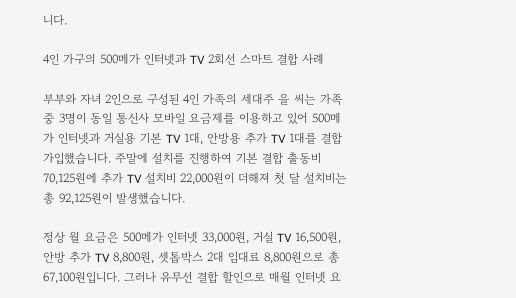니다.

4인 가구의 500메가 인터넷과 TV 2회선 스마트 결합 사례

부부와 자녀 2인으로 구성된 4인 가족의 세대주 을 씨는 가족 중 3명이 동일 통신사 모바일 요금제를 이용하고 있어 500메가 인터넷과 거실용 기본 TV 1대, 안방용 추가 TV 1대를 결합 가입했습니다. 주말에 설치를 진행하여 기본 결합 출동비 70,125원에 추가 TV 설치비 22,000원이 더해져 첫 달 설치비는 총 92,125원이 발생했습니다.

정상 월 요금은 500메가 인터넷 33,000원, 거실 TV 16,500원, 안방 추가 TV 8,800원, 셋톱박스 2대 임대료 8,800원으로 총 67,100원입니다. 그러나 유무선 결합 할인으로 매월 인터넷 요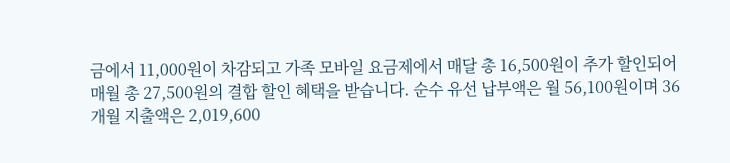금에서 11,000원이 차감되고 가족 모바일 요금제에서 매달 총 16,500원이 추가 할인되어 매월 총 27,500원의 결합 할인 혜택을 받습니다. 순수 유선 납부액은 월 56,100원이며 36개월 지출액은 2,019,600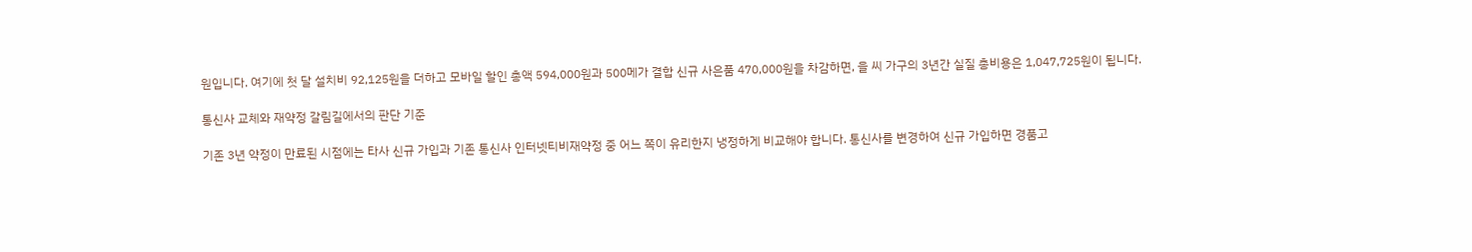원입니다. 여기에 첫 달 설치비 92,125원을 더하고 모바일 할인 총액 594,000원과 500메가 결합 신규 사은품 470,000원을 차감하면, 을 씨 가구의 3년간 실질 총비용은 1,047,725원이 됩니다.

통신사 교체와 재약정 갈림길에서의 판단 기준

기존 3년 약정이 만료된 시점에는 타사 신규 가입과 기존 통신사 인터넷티비재약정 중 어느 쪽이 유리한지 냉정하게 비교해야 합니다. 통신사를 변경하여 신규 가입하면 경품고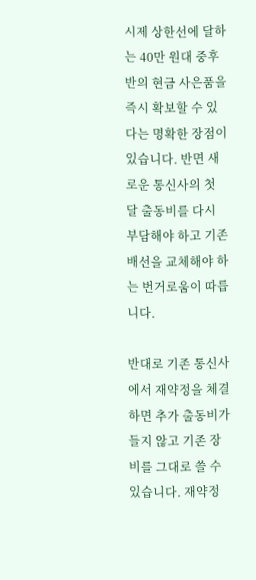시제 상한선에 달하는 40만 원대 중후반의 현금 사은품을 즉시 확보할 수 있다는 명확한 장점이 있습니다. 반면 새로운 통신사의 첫 달 출동비를 다시 부담해야 하고 기존 배선을 교체해야 하는 번거로움이 따릅니다.

반대로 기존 통신사에서 재약정을 체결하면 추가 출동비가 들지 않고 기존 장비를 그대로 쓸 수 있습니다. 재약정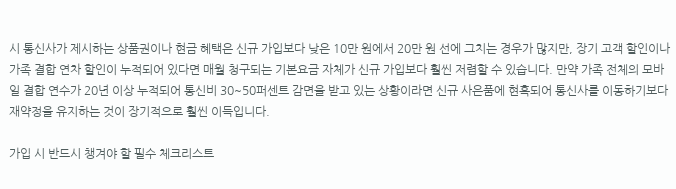시 통신사가 제시하는 상품권이나 현금 혜택은 신규 가입보다 낮은 10만 원에서 20만 원 선에 그치는 경우가 많지만, 장기 고객 할인이나 가족 결합 연차 할인이 누적되어 있다면 매월 청구되는 기본요금 자체가 신규 가입보다 훨씬 저렴할 수 있습니다. 만약 가족 전체의 모바일 결합 연수가 20년 이상 누적되어 통신비 30~50퍼센트 감면을 받고 있는 상황이라면 신규 사은품에 현혹되어 통신사를 이동하기보다 재약정을 유지하는 것이 장기적으로 훨씬 이득입니다.

가입 시 반드시 챙겨야 할 필수 체크리스트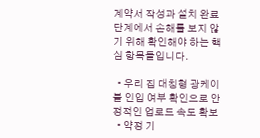계약서 작성과 설치 완료 단계에서 손해를 보지 않기 위해 확인해야 하는 핵심 항목들입니다.

  • 우리 집 대칭형 광케이블 인입 여부 확인으로 안정적인 업로드 속도 확보
  • 약정 기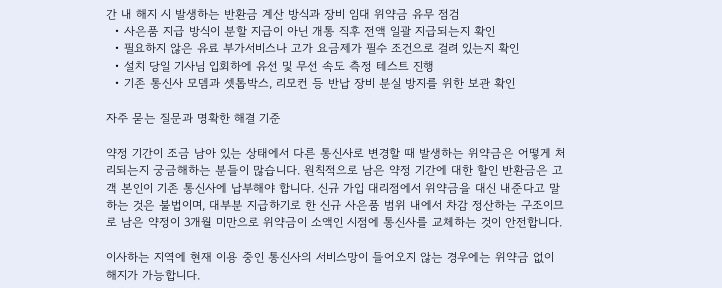간 내 해지 시 발생하는 반환금 계산 방식과 장비 임대 위약금 유무 점검
  • 사은품 지급 방식이 분할 지급이 아닌 개통 직후 전액 일괄 지급되는지 확인
  • 필요하지 않은 유료 부가서비스나 고가 요금제가 필수 조건으로 걸려 있는지 확인
  • 설치 당일 기사님 입회하에 유선 및 무선 속도 측정 테스트 진행
  • 기존 통신사 모뎀과 셋톱박스, 리모컨 등 반납 장비 분실 방지를 위한 보관 확인

자주 묻는 질문과 명확한 해결 기준

약정 기간이 조금 남아 있는 상태에서 다른 통신사로 변경할 때 발생하는 위약금은 어떻게 처리되는지 궁금해하는 분들이 많습니다. 원칙적으로 남은 약정 기간에 대한 할인 반환금은 고객 본인이 기존 통신사에 납부해야 합니다. 신규 가입 대리점에서 위약금을 대신 내준다고 말하는 것은 불법이며, 대부분 지급하기로 한 신규 사은품 범위 내에서 차감 정산하는 구조이므로 남은 약정이 3개월 미만으로 위약금이 소액인 시점에 통신사를 교체하는 것이 안전합니다.

이사하는 지역에 현재 이용 중인 통신사의 서비스망이 들어오지 않는 경우에는 위약금 없이 해지가 가능합니다.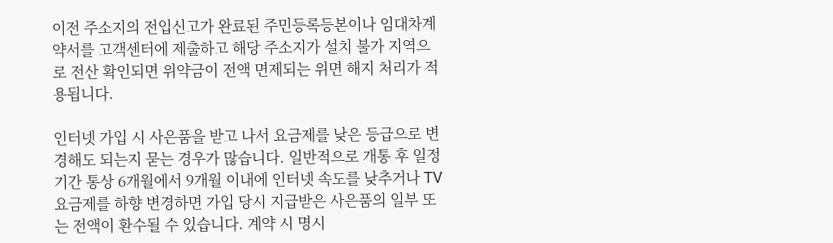이전 주소지의 전입신고가 완료된 주민등록등본이나 임대차계약서를 고객센터에 제출하고 해당 주소지가 설치 불가 지역으로 전산 확인되면 위약금이 전액 면제되는 위면 해지 처리가 적용됩니다.

인터넷 가입 시 사은품을 받고 나서 요금제를 낮은 등급으로 변경해도 되는지 묻는 경우가 많습니다. 일반적으로 개통 후 일정 기간 통상 6개월에서 9개월 이내에 인터넷 속도를 낮추거나 TV 요금제를 하향 변경하면 가입 당시 지급받은 사은품의 일부 또는 전액이 환수될 수 있습니다. 계약 시 명시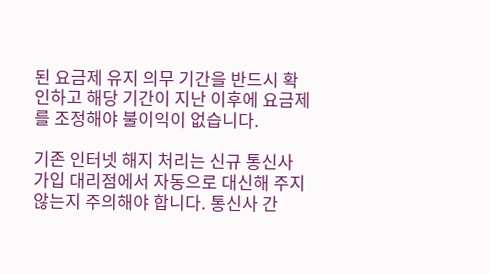된 요금제 유지 의무 기간을 반드시 확인하고 해당 기간이 지난 이후에 요금제를 조정해야 불이익이 없습니다.

기존 인터넷 해지 처리는 신규 통신사 가입 대리점에서 자동으로 대신해 주지 않는지 주의해야 합니다. 통신사 간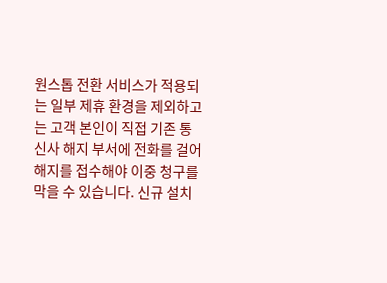원스톱 전환 서비스가 적용되는 일부 제휴 환경을 제외하고는 고객 본인이 직접 기존 통신사 해지 부서에 전화를 걸어 해지를 접수해야 이중 청구를 막을 수 있습니다. 신규 설치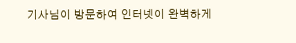기사님이 방문하여 인터넷이 완벽하게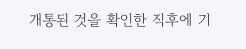개통된 것을 확인한 직후에 기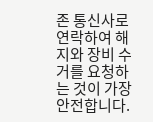존 통신사로 연락하여 해지와 장비 수거를 요청하는 것이 가장 안전합니다.